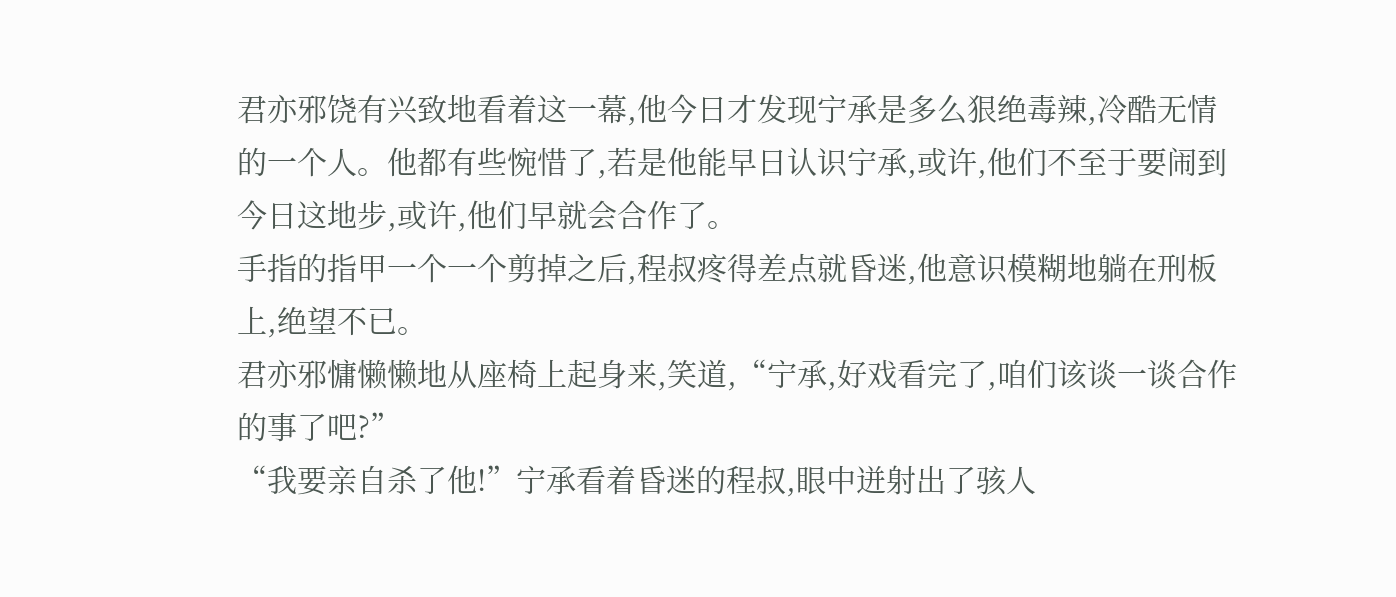君亦邪饶有兴致地看着这一幕,他今日才发现宁承是多么狠绝毒辣,冷酷无情的一个人。他都有些惋惜了,若是他能早日认识宁承,或许,他们不至于要闹到今日这地步,或许,他们早就会合作了。
手指的指甲一个一个剪掉之后,程叔疼得差点就昏迷,他意识模糊地躺在刑板上,绝望不已。
君亦邪慵懒懒地从座椅上起身来,笑道,“宁承,好戏看完了,咱们该谈一谈合作的事了吧?”
“我要亲自杀了他!”宁承看着昏迷的程叔,眼中迸射出了骇人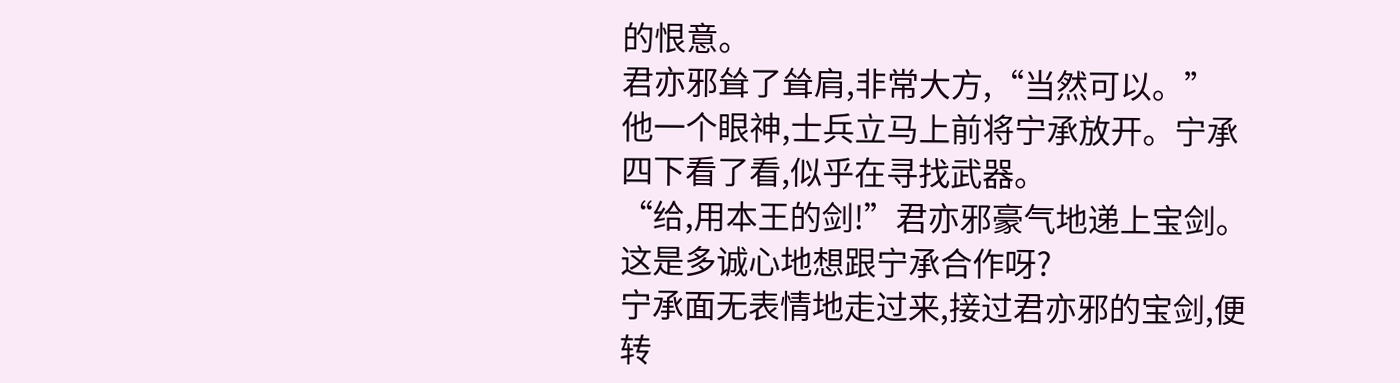的恨意。
君亦邪耸了耸肩,非常大方,“当然可以。”
他一个眼神,士兵立马上前将宁承放开。宁承四下看了看,似乎在寻找武器。
“给,用本王的剑!”君亦邪豪气地递上宝剑。
这是多诚心地想跟宁承合作呀?
宁承面无表情地走过来,接过君亦邪的宝剑,便转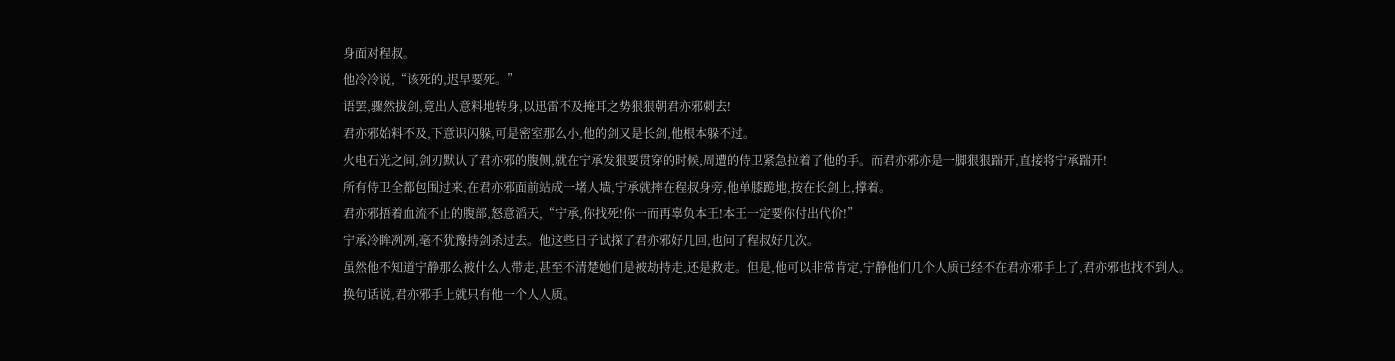身面对程叔。
他冷冷说,“该死的,迟早要死。”
语罢,骤然拔剑,竟出人意料地转身,以迅雷不及掩耳之势狠狠朝君亦邪刺去!
君亦邪始料不及,下意识闪躲,可是密室那么小,他的剑又是长剑,他根本躲不过。
火电石光之间,剑刃默认了君亦邪的腹侧,就在宁承发狠要贯穿的时候,周遭的侍卫紧急拉着了他的手。而君亦邪亦是一脚狠狠踹开,直接将宁承踹开!
所有侍卫全都包围过来,在君亦邪面前站成一堵人墙,宁承就摔在程叔身旁,他单膝跪地,按在长剑上,撑着。
君亦邪捂着血流不止的腹部,怒意滔天,“宁承,你找死!你一而再辜负本王!本王一定要你付出代价!”
宁承冷眸冽冽,毫不犹豫持剑杀过去。他这些日子试探了君亦邪好几回,也问了程叔好几次。
虽然他不知道宁静那么被什么人带走,甚至不清楚她们是被劫持走,还是救走。但是,他可以非常肯定,宁静他们几个人质已经不在君亦邪手上了,君亦邪也找不到人。
换句话说,君亦邪手上就只有他一个人人质。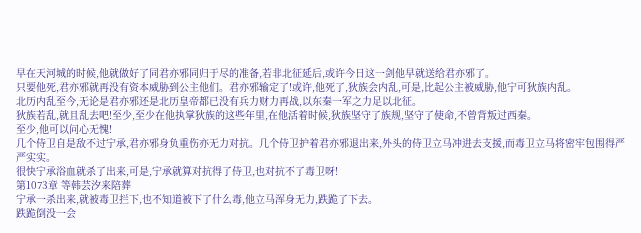早在天河城的时候,他就做好了同君亦邪同归于尽的准备,若非北征延后,或许今日这一剑他早就送给君亦邪了。
只要他死,君亦邪就再没有资本威胁到公主他们。君亦邪输定了!或许,他死了,狄族会内乱,可是,比起公主被威胁,他宁可狄族内乱。
北历内乱至今,无论是君亦邪还是北历皇帝都已没有兵力财力再战,以东秦一军之力足以北征。
狄族若乱,就且乱去吧!至少,至少在他执掌狄族的这些年里,在他活着时候,狄族坚守了族规,坚守了使命,不曾背叛过西秦。
至少,他可以问心无愧!
几个侍卫自是敌不过宁承,君亦邪身负重伤亦无力对抗。几个侍卫护着君亦邪退出来,外头的侍卫立马冲进去支援,而毒卫立马将密牢包围得严严实实。
很快宁承浴血就杀了出来,可是,宁承就算对抗得了侍卫,也对抗不了毒卫呀!
第1073章 等韩芸汐来陪葬
宁承一杀出来,就被毒卫拦下,也不知道被下了什么毒,他立马浑身无力,跌跪了下去。
跌跪倒没一会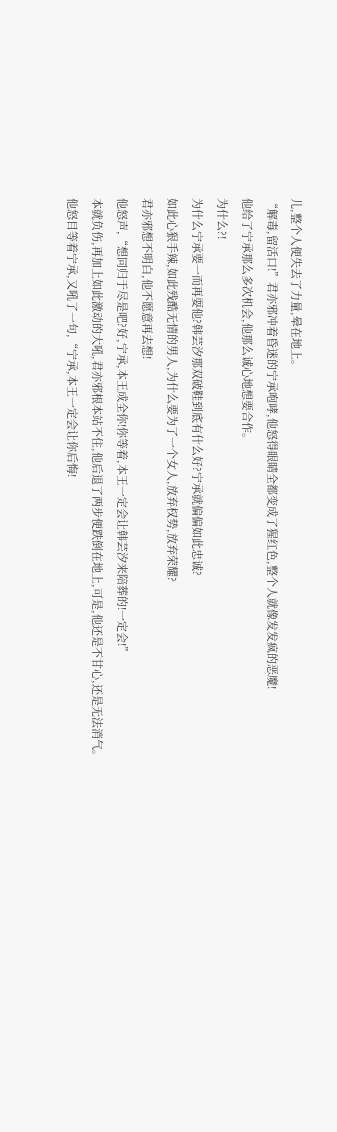儿,整个人便失去了力量,晕在地上。
“解毒,留活口!”君亦邪冲着昏迷的宁承咆哮,他怒得眼睛全都变成了猩红色,整个人就像发发疯的恶魔!
他给了宁承那么多次机会,他那么诚心地想要合作。
为什么?!
为什么宁承要一而再耍他?韩芸汐那双破鞋到底有什么好?宁承就偏偏如此忠诚?
如此心狠手辣,如此残酷无情的男人,为什么要为了一个女人,放弃权势,放弃荣耀?
君亦邪想不明白,他不愿意再去想!
他怒声,“想同归于尽是吧?好,宁承,本王成全你!你等着,本王一定会让韩芸汐来陪葬的!一定会!”
本就负伤,再加上如此激动的大吼,君亦邪根本站不住,他后退了两步便跌倒在地上,可是,他还是不甘心,还是无法消气。
他怒目等着宁承,又吼了一句,“宁承,本王一定会让你后悔!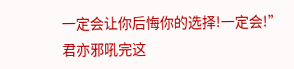一定会让你后悔你的选择!一定会!”
君亦邪吼完这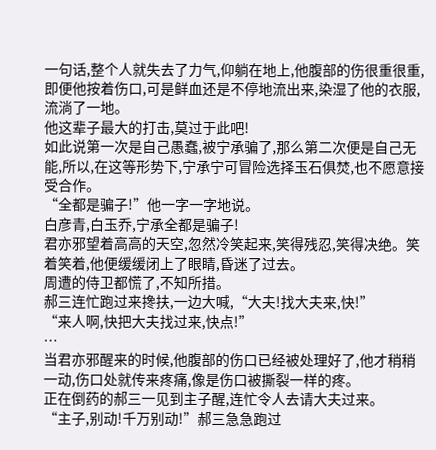一句话,整个人就失去了力气,仰躺在地上,他腹部的伤很重很重,即便他按着伤口,可是鲜血还是不停地流出来,染湿了他的衣服,流淌了一地。
他这辈子最大的打击,莫过于此吧!
如此说第一次是自己愚蠢,被宁承骗了,那么第二次便是自己无能,所以,在这等形势下,宁承宁可冒险选择玉石俱焚,也不愿意接受合作。
“全都是骗子!”他一字一字地说。
白彦青,白玉乔,宁承全都是骗子!
君亦邪望着高高的天空,忽然冷笑起来,笑得残忍,笑得决绝。笑着笑着,他便缓缓闭上了眼睛,昏迷了过去。
周遭的侍卫都慌了,不知所措。
郝三连忙跑过来搀扶,一边大喊,“大夫!找大夫来,快!”
“来人啊,快把大夫找过来,快点!”
…
当君亦邪醒来的时候,他腹部的伤口已经被处理好了,他才稍稍一动,伤口处就传来疼痛,像是伤口被撕裂一样的疼。
正在倒药的郝三一见到主子醒,连忙令人去请大夫过来。
“主子,别动!千万别动!”郝三急急跑过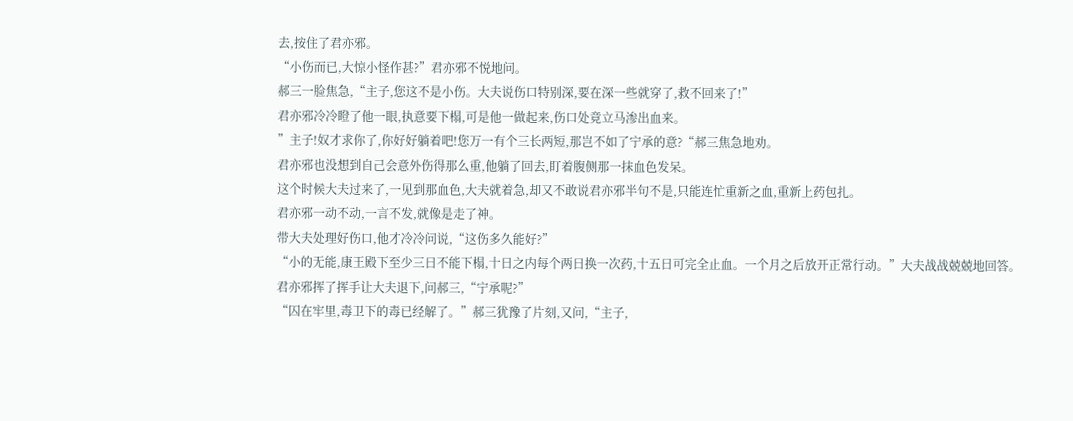去,按住了君亦邪。
“小伤而已,大惊小怪作甚?”君亦邪不悦地问。
郝三一脸焦急,“主子,您这不是小伤。大夫说伤口特别深,要在深一些就穿了,救不回来了!”
君亦邪冷冷瞪了他一眼,执意要下榻,可是他一做起来,伤口处竟立马渗出血来。
”主子!奴才求你了,你好好躺着吧!您万一有个三长两短,那岂不如了宁承的意?“郝三焦急地劝。
君亦邪也没想到自己会意外伤得那么重,他躺了回去,盯着腹侧那一抹血色发呆。
这个时候大夫过来了,一见到那血色,大夫就着急,却又不敢说君亦邪半句不是,只能连忙重新之血,重新上药包扎。
君亦邪一动不动,一言不发,就像是走了神。
带大夫处理好伤口,他才冷冷问说,“这伤多久能好?”
“小的无能,康王殿下至少三日不能下榻,十日之内每个两日换一次药,十五日可完全止血。一个月之后放开正常行动。”大夫战战兢兢地回答。
君亦邪挥了挥手让大夫退下,问郝三,“宁承呢?”
“囚在牢里,毒卫下的毒已经解了。”郝三犹豫了片刻,又问,“主子,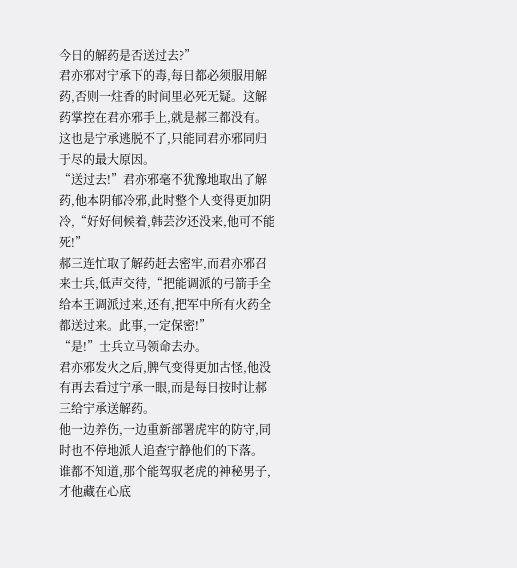今日的解药是否送过去?”
君亦邪对宁承下的毒,每日都必须服用解药,否则一炷香的时间里必死无疑。这解药掌控在君亦邪手上,就是郝三都没有。
这也是宁承逃脱不了,只能同君亦邪同归于尽的最大原因。
“送过去!”君亦邪毫不犹豫地取出了解药,他本阴郁冷邪,此时整个人变得更加阴冷,“好好伺候着,韩芸汐还没来,他可不能死!”
郝三连忙取了解药赶去密牢,而君亦邪召来士兵,低声交待,“把能调派的弓箭手全给本王调派过来,还有,把军中所有火药全都送过来。此事,一定保密!”
“是!”士兵立马领命去办。
君亦邪发火之后,脾气变得更加古怪,他没有再去看过宁承一眼,而是每日按时让郝三给宁承送解药。
他一边养伤,一边重新部署虎牢的防守,同时也不停地派人追查宁静他们的下落。
谁都不知道,那个能驾驭老虎的神秘男子,才他藏在心底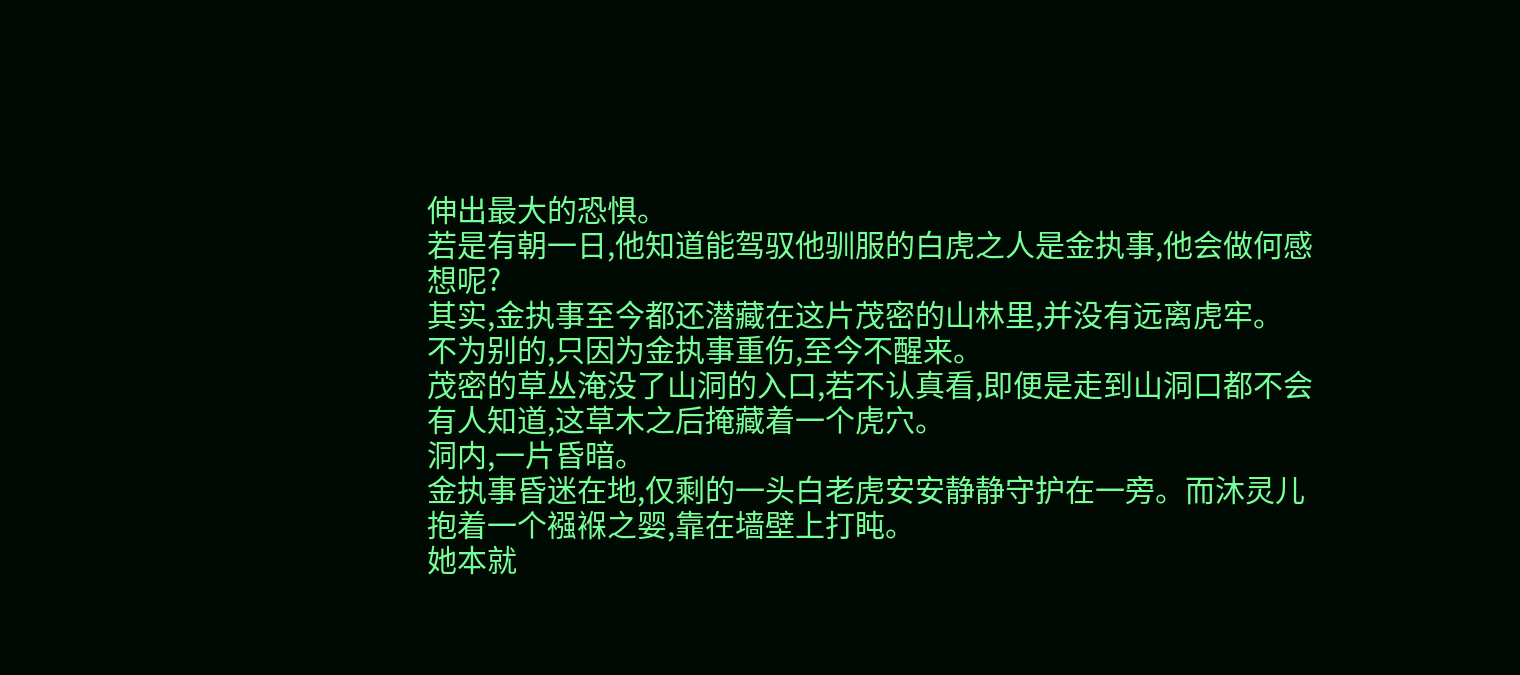伸出最大的恐惧。
若是有朝一日,他知道能驾驭他驯服的白虎之人是金执事,他会做何感想呢?
其实,金执事至今都还潜藏在这片茂密的山林里,并没有远离虎牢。
不为别的,只因为金执事重伤,至今不醒来。
茂密的草丛淹没了山洞的入口,若不认真看,即便是走到山洞口都不会有人知道,这草木之后掩藏着一个虎穴。
洞内,一片昏暗。
金执事昏迷在地,仅剩的一头白老虎安安静静守护在一旁。而沐灵儿抱着一个襁褓之婴,靠在墙壁上打盹。
她本就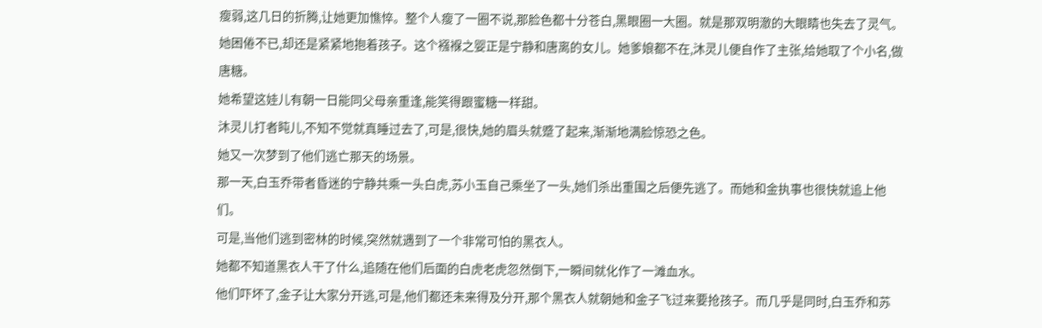瘦弱,这几日的折腾,让她更加憔悴。整个人瘦了一圈不说,那脸色都十分苍白,黑眼圈一大圈。就是那双明澈的大眼睛也失去了灵气。
她困倦不已,却还是紧紧地抱着孩子。这个襁褓之婴正是宁静和唐离的女儿。她爹娘都不在,沐灵儿便自作了主张,给她取了个小名,做唐糖。
她希望这娃儿有朝一日能同父母亲重逢,能笑得跟蜜糖一样甜。
沐灵儿打者盹儿,不知不觉就真睡过去了,可是,很快,她的眉头就蹙了起来,渐渐地满脸惊恐之色。
她又一次梦到了他们逃亡那天的场景。
那一天,白玉乔带者昏迷的宁静共乘一头白虎,苏小玉自己乘坐了一头,她们杀出重围之后便先逃了。而她和金执事也很快就追上他们。
可是,当他们逃到密林的时候,突然就遇到了一个非常可怕的黑衣人。
她都不知道黑衣人干了什么,追随在他们后面的白虎老虎忽然倒下,一瞬间就化作了一滩血水。
他们吓坏了,金子让大家分开逃,可是,他们都还未来得及分开,那个黑衣人就朝她和金子飞过来要抢孩子。而几乎是同时,白玉乔和苏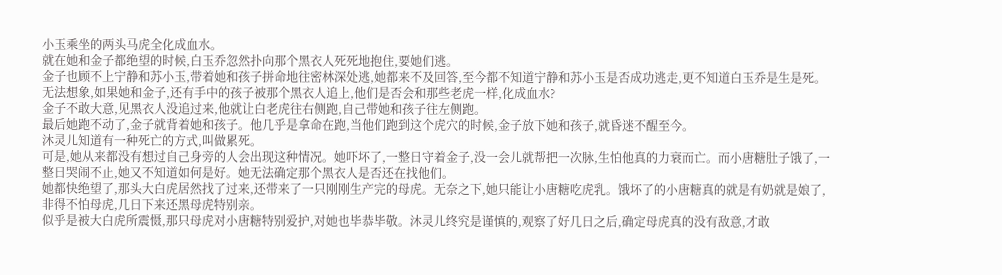小玉乘坐的两头马虎全化成血水。
就在她和金子都绝望的时候,白玉乔忽然扑向那个黑衣人死死地抱住,要她们逃。
金子也顾不上宁静和苏小玉,带着她和孩子拼命地往密林深处逃,她都来不及回答,至今都不知道宁静和苏小玉是否成功逃走,更不知道白玉乔是生是死。
无法想象,如果她和金子,还有手中的孩子被那个黑衣人追上,他们是否会和那些老虎一样,化成血水?
金子不敢大意,见黑衣人没追过来,他就让白老虎往右侧跑,自己带她和孩子往左侧跑。
最后她跑不动了,金子就背着她和孩子。他几乎是拿命在跑,当他们跑到这个虎穴的时候,金子放下她和孩子,就昏迷不醒至今。
沐灵儿知道有一种死亡的方式,叫做累死。
可是,她从来都没有想过自己身旁的人会出现这种情况。她吓坏了,一整日守着金子,没一会儿就帮把一次脉,生怕他真的力衰而亡。而小唐糖肚子饿了,一整日哭闹不止,她又不知道如何是好。她无法确定那个黑衣人是否还在找他们。
她都快绝望了,那头大白虎居然找了过来,还带来了一只刚刚生产完的母虎。无奈之下,她只能让小唐糖吃虎乳。饿坏了的小唐糖真的就是有奶就是娘了,非得不怕母虎,几日下来还黑母虎特别亲。
似乎是被大白虎所震慑,那只母虎对小唐糖特别爱护,对她也毕恭毕敬。沐灵儿终究是谨慎的,观察了好几日之后,确定母虎真的没有敌意,才敢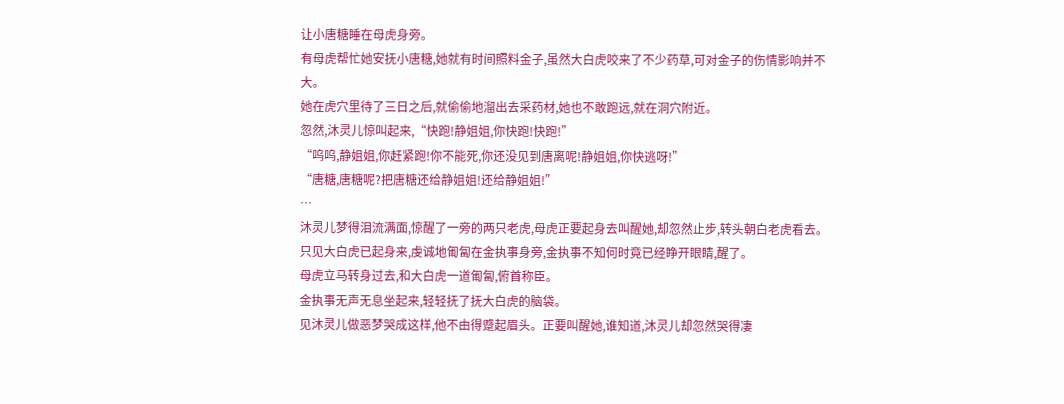让小唐糖睡在母虎身旁。
有母虎帮忙她安抚小唐糖,她就有时间照料金子,虽然大白虎咬来了不少药草,可对金子的伤情影响并不大。
她在虎穴里待了三日之后,就偷偷地溜出去采药材,她也不敢跑远,就在洞穴附近。
忽然,沐灵儿惊叫起来,“快跑!静姐姐,你快跑!快跑!”
“呜呜,静姐姐,你赶紧跑!你不能死,你还没见到唐离呢!静姐姐,你快逃呀!”
“唐糖,唐糖呢?把唐糖还给静姐姐!还给静姐姐!”
…
沐灵儿梦得泪流满面,惊醒了一旁的两只老虎,母虎正要起身去叫醒她,却忽然止步,转头朝白老虎看去。
只见大白虎已起身来,虔诚地匍匐在金执事身旁,金执事不知何时竟已经睁开眼睛,醒了。
母虎立马转身过去,和大白虎一道匍匐,俯首称臣。
金执事无声无息坐起来,轻轻抚了抚大白虎的脑袋。
见沐灵儿做恶梦哭成这样,他不由得蹙起眉头。正要叫醒她,谁知道,沐灵儿却忽然哭得凄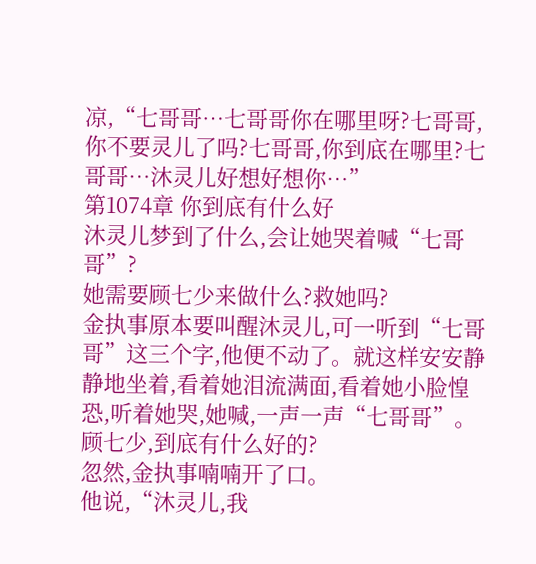凉,“七哥哥…七哥哥你在哪里呀?七哥哥,你不要灵儿了吗?七哥哥,你到底在哪里?七哥哥…沐灵儿好想好想你…”
第1074章 你到底有什么好
沐灵儿梦到了什么,会让她哭着喊“七哥哥”?
她需要顾七少来做什么?救她吗?
金执事原本要叫醒沐灵儿,可一听到“七哥哥”这三个字,他便不动了。就这样安安静静地坐着,看着她泪流满面,看着她小脸惶恐,听着她哭,她喊,一声一声“七哥哥”。
顾七少,到底有什么好的?
忽然,金执事喃喃开了口。
他说,“沐灵儿,我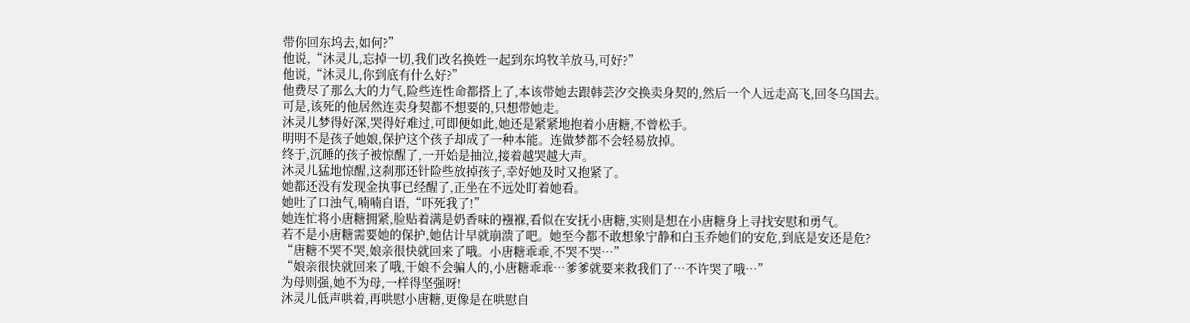带你回东坞去,如何?”
他说,“沐灵儿,忘掉一切,我们改名换姓一起到东坞牧羊放马,可好?”
他说,“沐灵儿,你到底有什么好?”
他费尽了那么大的力气,险些连性命都搭上了,本该带她去跟韩芸汐交换卖身契的,然后一个人远走高飞,回冬乌国去。
可是,该死的他居然连卖身契都不想要的,只想带她走。
沐灵儿梦得好深,哭得好难过,可即便如此,她还是紧紧地抱着小唐糖,不曾松手。
明明不是孩子她娘,保护这个孩子却成了一种本能。连做梦都不会轻易放掉。
终于,沉睡的孩子被惊醒了,一开始是抽泣,接着越哭越大声。
沐灵儿猛地惊醒,这刹那还针险些放掉孩子,幸好她及时又抱紧了。
她都还没有发现金执事已经醒了,正坐在不远处盯着她看。
她吐了口浊气,喃喃自语,“吓死我了!”
她连忙将小唐糖拥紧,脸贴着满是奶香味的襁褓,看似在安抚小唐糖,实则是想在小唐糖身上寻找安慰和勇气。
若不是小唐糖需要她的保护,她估计早就崩溃了吧。她至今都不敢想象宁静和白玉乔她们的安危,到底是安还是危?
“唐糖不哭不哭,娘亲很快就回来了哦。小唐糖乖乖,不哭不哭…”
“娘亲很快就回来了哦,干娘不会骗人的,小唐糖乖乖…爹爹就要来救我们了…不许哭了哦…”
为母则强,她不为母,一样得坚强呀!
沐灵儿低声哄着,再哄慰小唐糖,更像是在哄慰自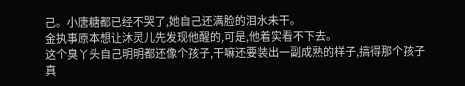己。小唐糖都已经不哭了,她自己还满脸的泪水未干。
金执事原本想让沐灵儿先发现他醒的,可是,他着实看不下去。
这个臭丫头自己明明都还像个孩子,干嘛还要装出一副成熟的样子,搞得那个孩子真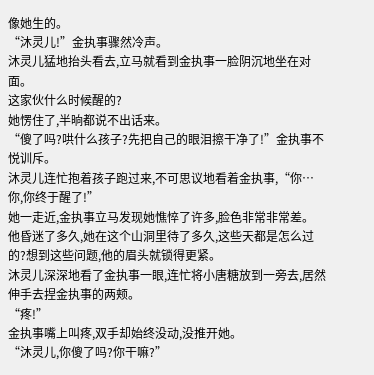像她生的。
“沐灵儿!”金执事骤然冷声。
沐灵儿猛地抬头看去,立马就看到金执事一脸阴沉地坐在对面。
这家伙什么时候醒的?
她愣住了,半晌都说不出话来。
“傻了吗?哄什么孩子?先把自己的眼泪擦干净了!”金执事不悦训斥。
沐灵儿连忙抱着孩子跑过来,不可思议地看着金执事,“你…你,你终于醒了!”
她一走近,金执事立马发现她憔悴了许多,脸色非常非常差。
他昏迷了多久,她在这个山洞里待了多久,这些天都是怎么过的?想到这些问题,他的眉头就锁得更紧。
沐灵儿深深地看了金执事一眼,连忙将小唐糖放到一旁去,居然伸手去捏金执事的两颊。
“疼!”
金执事嘴上叫疼,双手却始终没动,没推开她。
“沐灵儿,你傻了吗?你干嘛?”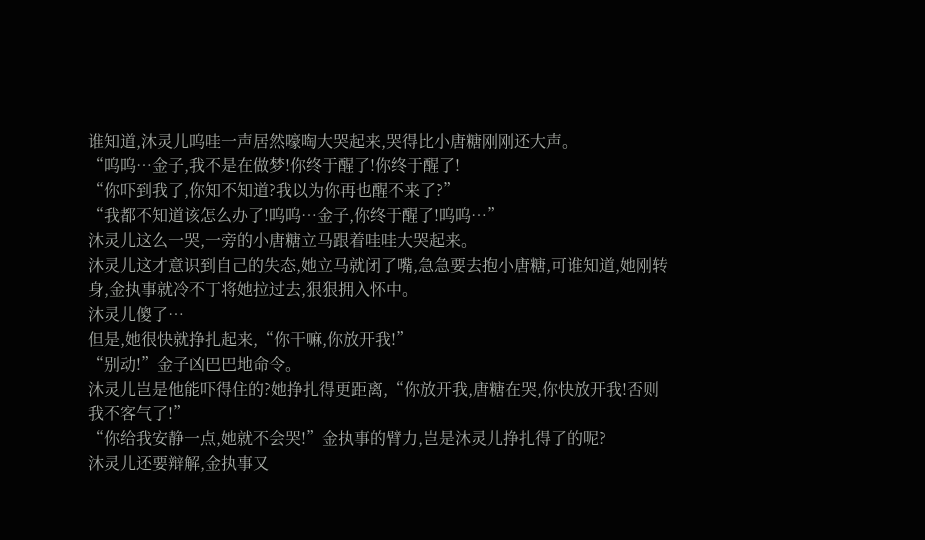谁知道,沐灵儿呜哇一声居然嚎啕大哭起来,哭得比小唐糖刚刚还大声。
“呜呜…金子,我不是在做梦!你终于醒了!你终于醒了!
“你吓到我了,你知不知道?我以为你再也醒不来了?”
“我都不知道该怎么办了!呜呜…金子,你终于醒了!呜呜…”
沐灵儿这么一哭,一旁的小唐糖立马跟着哇哇大哭起来。
沐灵儿这才意识到自己的失态,她立马就闭了嘴,急急要去抱小唐糖,可谁知道,她刚转身,金执事就冷不丁将她拉过去,狠狠拥入怀中。
沐灵儿傻了…
但是,她很快就挣扎起来,“你干嘛,你放开我!”
“别动!”金子凶巴巴地命令。
沐灵儿岂是他能吓得住的?她挣扎得更距离,“你放开我,唐糖在哭,你快放开我!否则我不客气了!”
“你给我安静一点,她就不会哭!”金执事的臂力,岂是沐灵儿挣扎得了的呢?
沐灵儿还要辩解,金执事又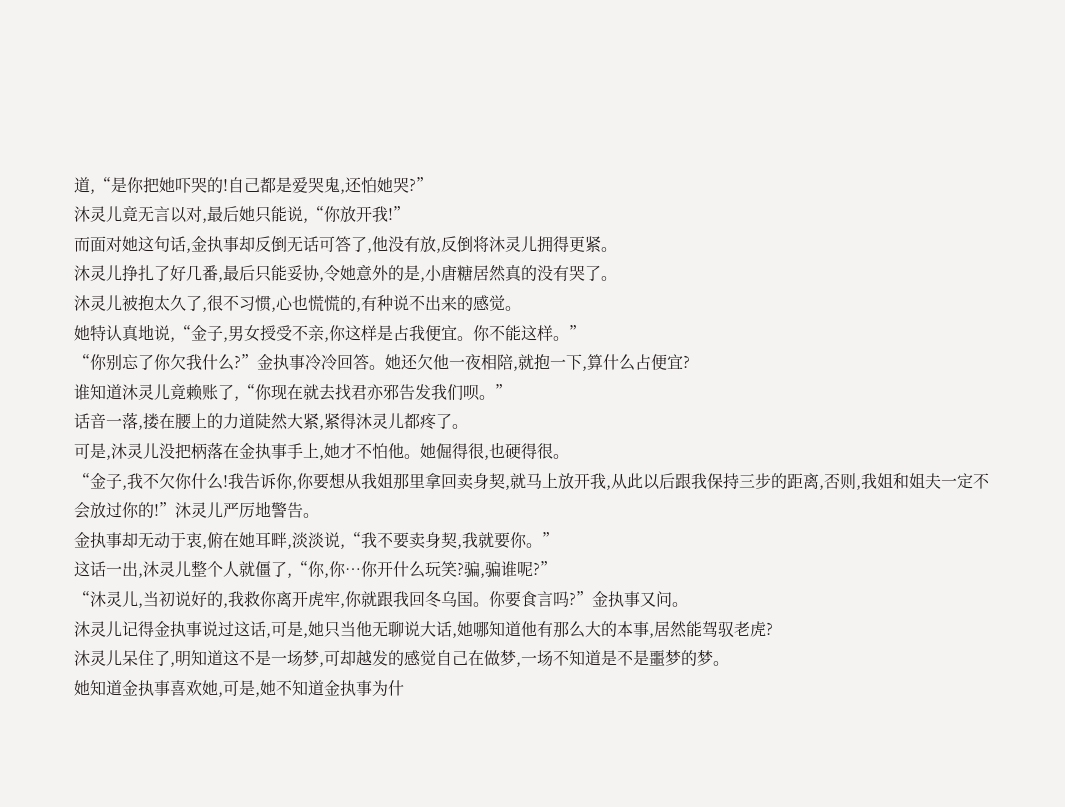道,“是你把她吓哭的!自己都是爱哭鬼,还怕她哭?”
沐灵儿竟无言以对,最后她只能说,“你放开我!”
而面对她这句话,金执事却反倒无话可答了,他没有放,反倒将沐灵儿拥得更紧。
沐灵儿挣扎了好几番,最后只能妥协,令她意外的是,小唐糖居然真的没有哭了。
沐灵儿被抱太久了,很不习惯,心也慌慌的,有种说不出来的感觉。
她特认真地说,“金子,男女授受不亲,你这样是占我便宜。你不能这样。”
“你别忘了你欠我什么?”金执事冷冷回答。她还欠他一夜相陪,就抱一下,算什么占便宜?
谁知道沐灵儿竟赖账了,“你现在就去找君亦邪告发我们呗。”
话音一落,搂在腰上的力道陡然大紧,紧得沐灵儿都疼了。
可是,沐灵儿没把柄落在金执事手上,她才不怕他。她倔得很,也硬得很。
“金子,我不欠你什么!我告诉你,你要想从我姐那里拿回卖身契,就马上放开我,从此以后跟我保持三步的距离,否则,我姐和姐夫一定不会放过你的!”沐灵儿严厉地警告。
金执事却无动于衷,俯在她耳畔,淡淡说,“我不要卖身契,我就要你。”
这话一出,沐灵儿整个人就僵了,“你,你…你开什么玩笑?骗,骗谁呢?”
“沐灵儿,当初说好的,我救你离开虎牢,你就跟我回冬乌国。你要食言吗?”金执事又问。
沐灵儿记得金执事说过这话,可是,她只当他无聊说大话,她哪知道他有那么大的本事,居然能驾驭老虎?
沐灵儿呆住了,明知道这不是一场梦,可却越发的感觉自己在做梦,一场不知道是不是噩梦的梦。
她知道金执事喜欢她,可是,她不知道金执事为什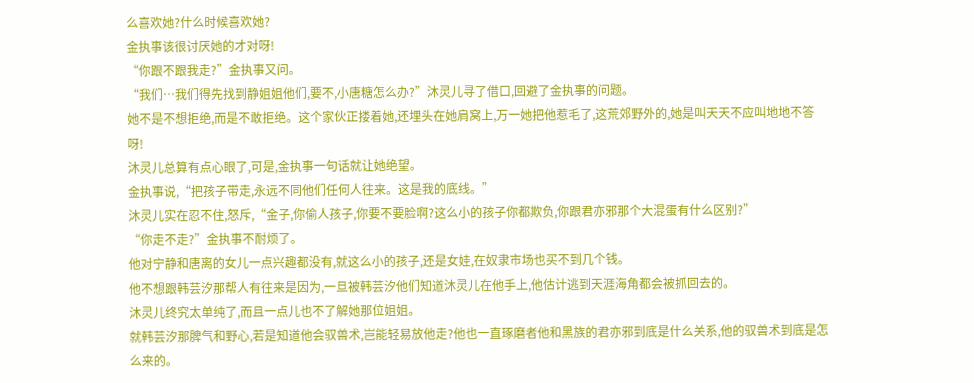么喜欢她?什么时候喜欢她?
金执事该很讨厌她的才对呀!
“你跟不跟我走?”金执事又问。
“我们…我们得先找到静姐姐他们,要不,小唐糖怎么办?”沐灵儿寻了借口,回避了金执事的问题。
她不是不想拒绝,而是不敢拒绝。这个家伙正搂着她,还埋头在她肩窝上,万一她把他惹毛了,这荒郊野外的,她是叫天天不应叫地地不答呀!
沐灵儿总算有点心眼了,可是,金执事一句话就让她绝望。
金执事说,“把孩子带走,永远不同他们任何人往来。这是我的底线。”
沐灵儿实在忍不住,怒斥,“金子,你偷人孩子,你要不要脸啊?这么小的孩子你都欺负,你跟君亦邪那个大混蛋有什么区别?”
“你走不走?”金执事不耐烦了。
他对宁静和唐离的女儿一点兴趣都没有,就这么小的孩子,还是女娃,在奴隶市场也买不到几个钱。
他不想跟韩芸汐那帮人有往来是因为,一旦被韩芸汐他们知道沐灵儿在他手上,他估计逃到天涯海角都会被抓回去的。
沐灵儿终究太单纯了,而且一点儿也不了解她那位姐姐。
就韩芸汐那脾气和野心,若是知道他会驭兽术,岂能轻易放他走?他也一直琢磨者他和黑族的君亦邪到底是什么关系,他的驭兽术到底是怎么来的。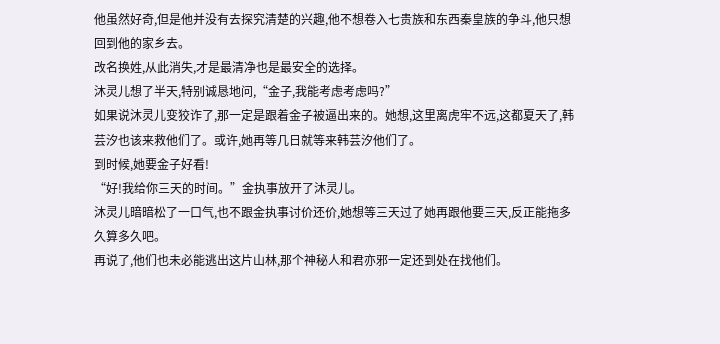他虽然好奇,但是他并没有去探究清楚的兴趣,他不想卷入七贵族和东西秦皇族的争斗,他只想回到他的家乡去。
改名换姓,从此消失,才是最清净也是最安全的选择。
沐灵儿想了半天,特别诚恳地问,“金子,我能考虑考虑吗?”
如果说沐灵儿变狡诈了,那一定是跟着金子被逼出来的。她想,这里离虎牢不远,这都夏天了,韩芸汐也该来救他们了。或许,她再等几日就等来韩芸汐他们了。
到时候,她要金子好看!
“好!我给你三天的时间。”金执事放开了沐灵儿。
沐灵儿暗暗松了一口气,也不跟金执事讨价还价,她想等三天过了她再跟他要三天,反正能拖多久算多久吧。
再说了,他们也未必能逃出这片山林,那个神秘人和君亦邪一定还到处在找他们。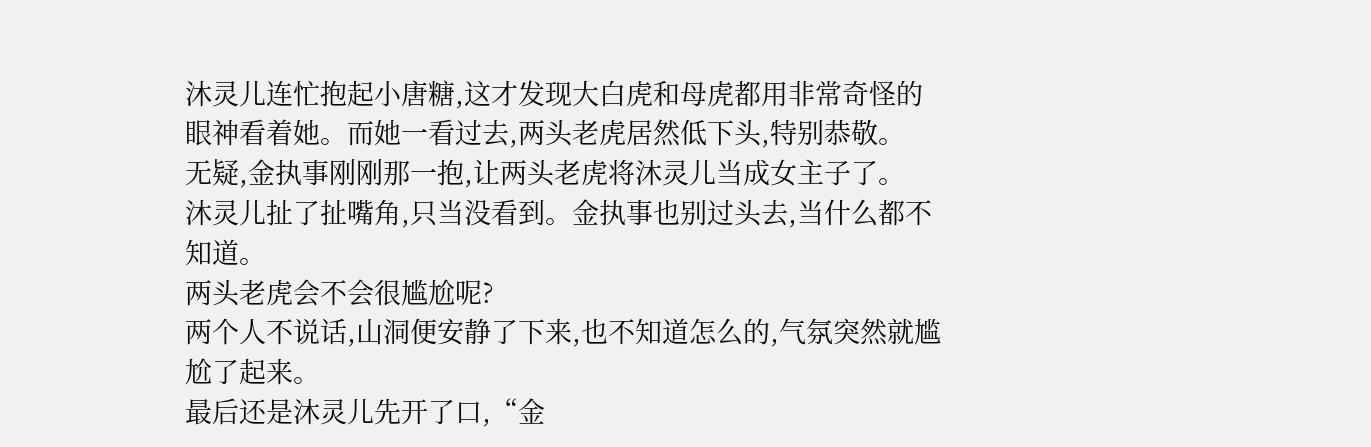沐灵儿连忙抱起小唐糖,这才发现大白虎和母虎都用非常奇怪的眼神看着她。而她一看过去,两头老虎居然低下头,特别恭敬。
无疑,金执事刚刚那一抱,让两头老虎将沐灵儿当成女主子了。
沐灵儿扯了扯嘴角,只当没看到。金执事也别过头去,当什么都不知道。
两头老虎会不会很尴尬呢?
两个人不说话,山洞便安静了下来,也不知道怎么的,气氛突然就尴尬了起来。
最后还是沐灵儿先开了口,“金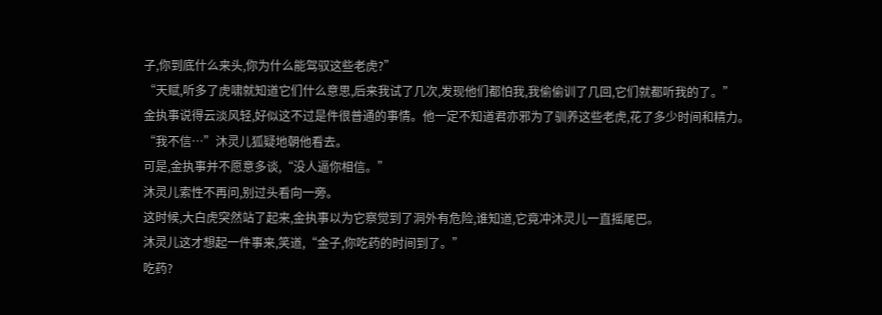子,你到底什么来头,你为什么能驾驭这些老虎?”
“天赋,听多了虎啸就知道它们什么意思,后来我试了几次,发现他们都怕我,我偷偷训了几回,它们就都听我的了。”
金执事说得云淡风轻,好似这不过是件很普通的事情。他一定不知道君亦邪为了驯养这些老虎,花了多少时间和精力。
“我不信…”沐灵儿狐疑地朝他看去。
可是,金执事并不愿意多谈,“没人逼你相信。”
沐灵儿索性不再问,别过头看向一旁。
这时候,大白虎突然站了起来,金执事以为它察觉到了洞外有危险,谁知道,它竟冲沐灵儿一直摇尾巴。
沐灵儿这才想起一件事来,笑道,“金子,你吃药的时间到了。”
吃药?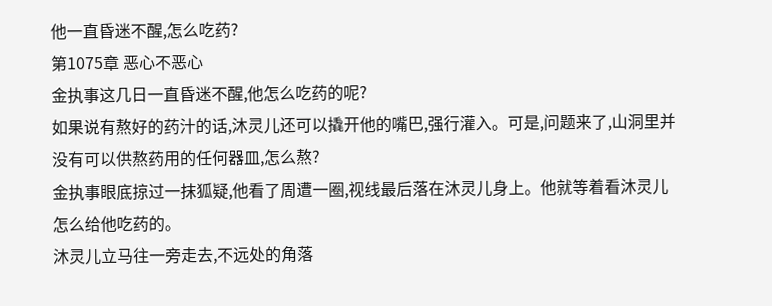他一直昏迷不醒,怎么吃药?
第1075章 恶心不恶心
金执事这几日一直昏迷不醒,他怎么吃药的呢?
如果说有熬好的药汁的话,沐灵儿还可以撬开他的嘴巴,强行灌入。可是,问题来了,山洞里并没有可以供熬药用的任何器皿,怎么熬?
金执事眼底掠过一抹狐疑,他看了周遭一圈,视线最后落在沐灵儿身上。他就等着看沐灵儿怎么给他吃药的。
沐灵儿立马往一旁走去,不远处的角落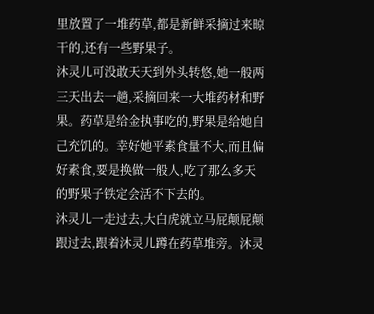里放置了一堆药草,都是新鲜采摘过来晾干的,还有一些野果子。
沐灵儿可没敢天天到外头转悠,她一般两三天出去一趟,采摘回来一大堆药材和野果。药草是给金执事吃的,野果是给她自己充饥的。幸好她平素食量不大,而且偏好素食,要是换做一般人,吃了那么多天的野果子铁定会活不下去的。
沐灵儿一走过去,大白虎就立马屁颠屁颠跟过去,跟着沐灵儿蹲在药草堆旁。沐灵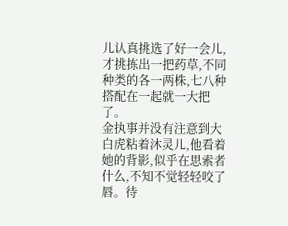儿认真挑选了好一会儿,才挑拣出一把药草,不同种类的各一两株,七八种搭配在一起就一大把了。
金执事并没有注意到大白虎粘着沐灵儿,他看着她的背影,似乎在思索者什么,不知不觉轻轻咬了唇。待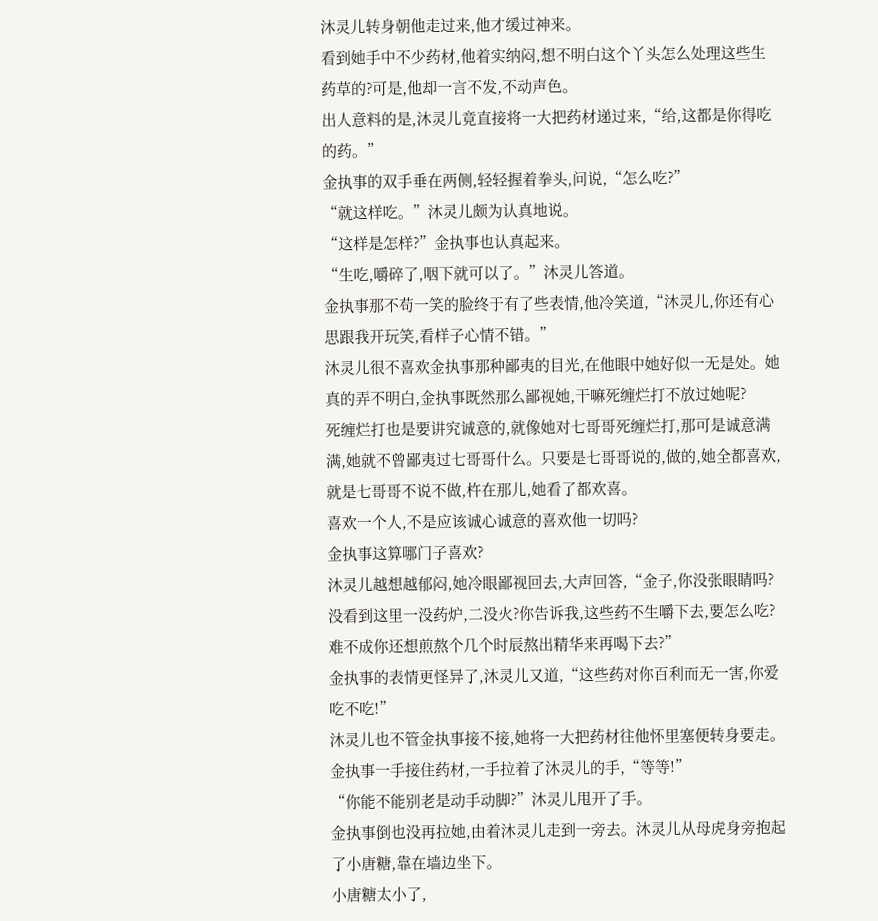沐灵儿转身朝他走过来,他才缓过神来。
看到她手中不少药材,他着实纳闷,想不明白这个丫头怎么处理这些生药草的?可是,他却一言不发,不动声色。
出人意料的是,沐灵儿竟直接将一大把药材递过来,“给,这都是你得吃的药。”
金执事的双手垂在两侧,轻轻握着拳头,问说,“怎么吃?”
“就这样吃。”沐灵儿颇为认真地说。
“这样是怎样?”金执事也认真起来。
“生吃,嚼碎了,咽下就可以了。”沐灵儿答道。
金执事那不苟一笑的脸终于有了些表情,他冷笑道,“沐灵儿,你还有心思跟我开玩笑,看样子心情不错。”
沐灵儿很不喜欢金执事那种鄙夷的目光,在他眼中她好似一无是处。她真的弄不明白,金执事既然那么鄙视她,干嘛死缠烂打不放过她呢?
死缠烂打也是要讲究诚意的,就像她对七哥哥死缠烂打,那可是诚意满满,她就不曾鄙夷过七哥哥什么。只要是七哥哥说的,做的,她全都喜欢,就是七哥哥不说不做,杵在那儿,她看了都欢喜。
喜欢一个人,不是应该诚心诚意的喜欢他一切吗?
金执事这算哪门子喜欢?
沐灵儿越想越郁闷,她冷眼鄙视回去,大声回答,“金子,你没张眼睛吗?没看到这里一没药炉,二没火?你告诉我,这些药不生嚼下去,要怎么吃?难不成你还想煎熬个几个时辰熬出精华来再喝下去?”
金执事的表情更怪异了,沐灵儿又道,“这些药对你百利而无一害,你爱吃不吃!”
沐灵儿也不管金执事接不接,她将一大把药材往他怀里塞便转身要走。
金执事一手接住药材,一手拉着了沐灵儿的手,“等等!”
“你能不能别老是动手动脚?”沐灵儿甩开了手。
金执事倒也没再拉她,由着沐灵儿走到一旁去。沐灵儿从母虎身旁抱起了小唐糖,靠在墙边坐下。
小唐糖太小了,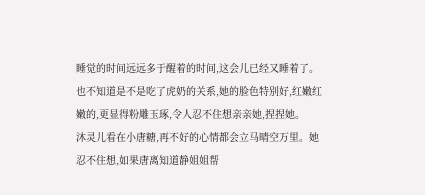睡觉的时间远远多于醒着的时间,这会儿已经又睡着了。也不知道是不是吃了虎奶的关系,她的脸色特别好,红嫩红嫩的,更显得粉雕玉琢,令人忍不住想亲亲她,捏捏她。
沐灵儿看在小唐糖,再不好的心情都会立马晴空万里。她忍不住想,如果唐离知道静姐姐帮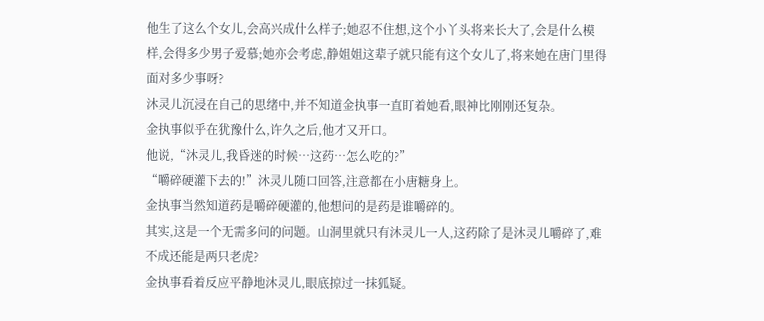他生了这么个女儿,会高兴成什么样子;她忍不住想,这个小丫头将来长大了,会是什么模样,会得多少男子爱慕;她亦会考虑,静姐姐这辈子就只能有这个女儿了,将来她在唐门里得面对多少事呀?
沐灵儿沉浸在自己的思绪中,并不知道金执事一直盯着她看,眼神比刚刚还复杂。
金执事似乎在犹豫什么,许久之后,他才又开口。
他说,“沐灵儿,我昏迷的时候…这药…怎么吃的?”
“嚼碎硬灌下去的!”沐灵儿随口回答,注意都在小唐糖身上。
金执事当然知道药是嚼碎硬灌的,他想问的是药是谁嚼碎的。
其实,这是一个无需多问的问题。山洞里就只有沐灵儿一人,这药除了是沐灵儿嚼碎了,难不成还能是两只老虎?
金执事看着反应平静地沐灵儿,眼底掠过一抹狐疑。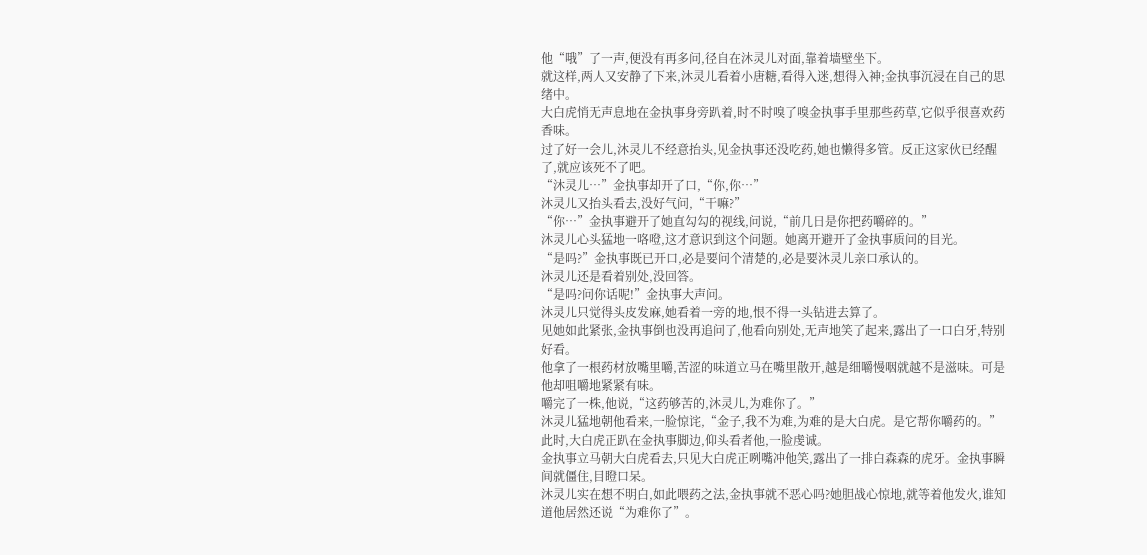他“哦”了一声,便没有再多问,径自在沐灵儿对面,靠着墙壁坐下。
就这样,两人又安静了下来,沐灵儿看着小唐糖,看得入迷,想得入神;金执事沉浸在自己的思绪中。
大白虎悄无声息地在金执事身旁趴着,时不时嗅了嗅金执事手里那些药草,它似乎很喜欢药香味。
过了好一会儿,沐灵儿不经意抬头,见金执事还没吃药,她也懒得多管。反正这家伙已经醒了,就应该死不了吧。
“沐灵儿…”金执事却开了口,“你,你…”
沐灵儿又抬头看去,没好气问,“干嘛?”
“你…”金执事避开了她直勾勾的视线,问说,“前几日是你把药嚼碎的。”
沐灵儿心头猛地一咯噔,这才意识到这个问题。她离开避开了金执事质问的目光。
“是吗?”金执事既已开口,必是要问个清楚的,必是要沐灵儿亲口承认的。
沐灵儿还是看着别处,没回答。
“是吗?问你话呢!”金执事大声问。
沐灵儿只觉得头皮发麻,她看着一旁的地,恨不得一头钻进去算了。
见她如此紧张,金执事倒也没再追问了,他看向别处,无声地笑了起来,露出了一口白牙,特别好看。
他拿了一根药材放嘴里嚼,苦涩的味道立马在嘴里散开,越是细嚼慢咽就越不是滋味。可是他却咀嚼地紧紧有味。
嚼完了一株,他说,“这药够苦的,沐灵儿,为难你了。”
沐灵儿猛地朝他看来,一脸惊诧,“金子,我不为难,为难的是大白虎。是它帮你嚼药的。”
此时,大白虎正趴在金执事脚边,仰头看者他,一脸虔诚。
金执事立马朝大白虎看去,只见大白虎正咧嘴冲他笑,露出了一排白森森的虎牙。金执事瞬间就僵住,目瞪口呆。
沐灵儿实在想不明白,如此喂药之法,金执事就不恶心吗?她胆战心惊地,就等着他发火,谁知道他居然还说“为难你了”。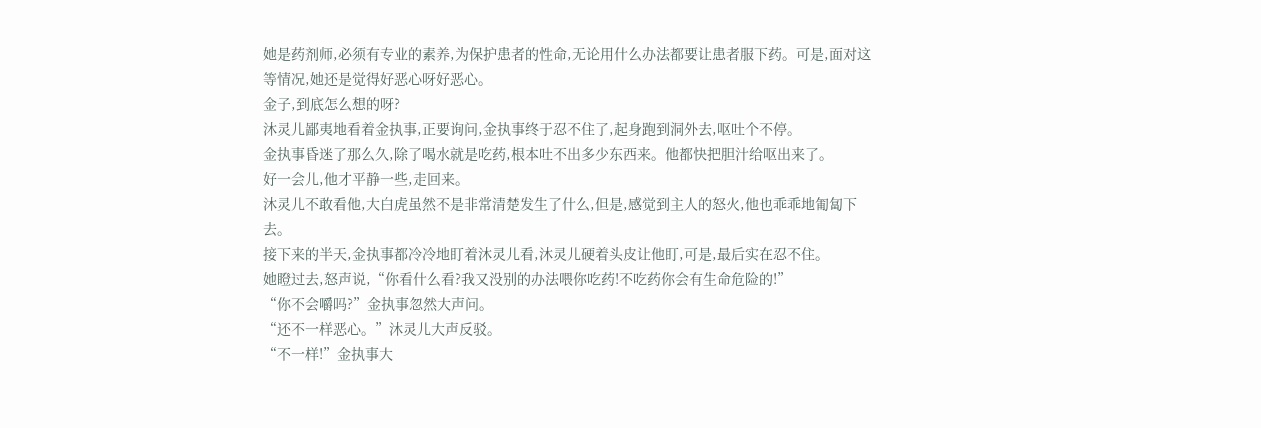她是药剂师,必须有专业的素养,为保护患者的性命,无论用什么办法都要让患者服下药。可是,面对这等情况,她还是觉得好恶心呀好恶心。
金子,到底怎么想的呀?
沐灵儿鄙夷地看着金执事,正要询问,金执事终于忍不住了,起身跑到洞外去,呕吐个不停。
金执事昏迷了那么久,除了喝水就是吃药,根本吐不出多少东西来。他都快把胆汁给呕出来了。
好一会儿,他才平静一些,走回来。
沐灵儿不敢看他,大白虎虽然不是非常清楚发生了什么,但是,感觉到主人的怒火,他也乖乖地匍匐下去。
接下来的半天,金执事都冷冷地盯着沐灵儿看,沐灵儿硬着头皮让他盯,可是,最后实在忍不住。
她瞪过去,怒声说,“你看什么看?我又没别的办法喂你吃药!不吃药你会有生命危险的!”
“你不会嚼吗?”金执事忽然大声问。
“还不一样恶心。”沐灵儿大声反驳。
“不一样!”金执事大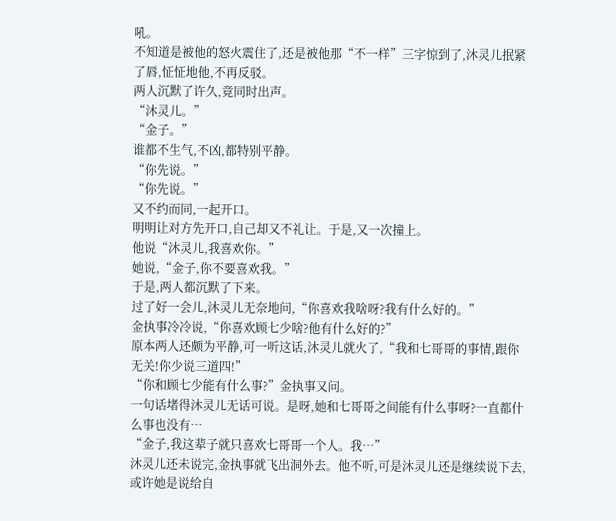吼。
不知道是被他的怒火震住了,还是被他那“不一样”三字惊到了,沐灵儿抿紧了唇,怔怔地他,不再反驳。
两人沉默了许久,竟同时出声。
“沐灵儿。”
“金子。”
谁都不生气,不凶,都特别平静。
“你先说。”
“你先说。”
又不约而同,一起开口。
明明让对方先开口,自己却又不礼让。于是,又一次撞上。
他说“沐灵儿,我喜欢你。”
她说,“金子,你不要喜欢我。”
于是,两人都沉默了下来。
过了好一会儿,沐灵儿无奈地问,“你喜欢我啥呀?我有什么好的。”
金执事冷冷说,“你喜欢顾七少啥?他有什么好的?”
原本两人还颇为平静,可一听这话,沐灵儿就火了,“我和七哥哥的事情,跟你无关!你少说三道四!”
“你和顾七少能有什么事?”金执事又问。
一句话堵得沐灵儿无话可说。是呀,她和七哥哥之间能有什么事呀?一直都什么事也没有…
“金子,我这辈子就只喜欢七哥哥一个人。我…”
沐灵儿还未说完,金执事就飞出洞外去。他不听,可是沐灵儿还是继续说下去,或许她是说给自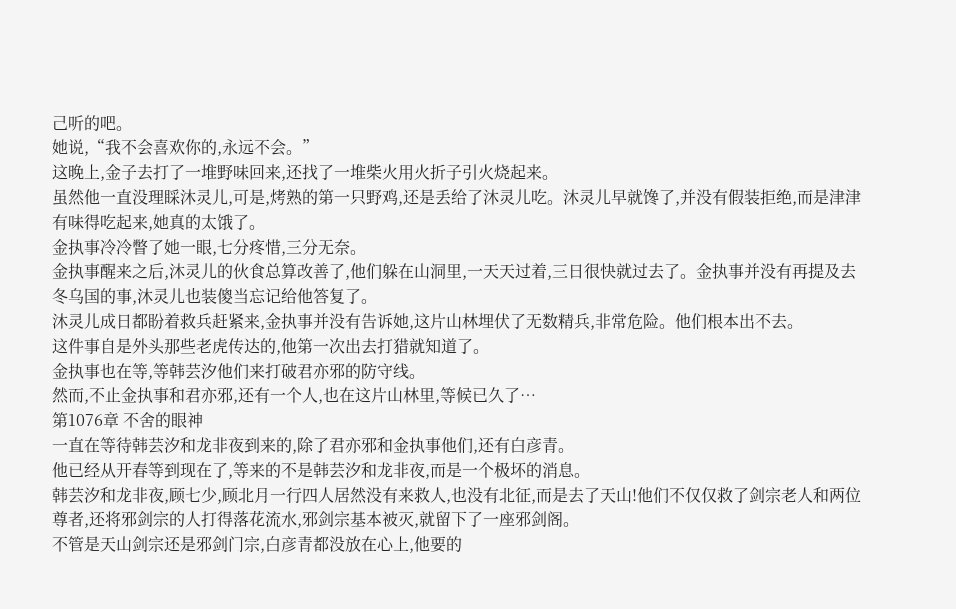己听的吧。
她说,“我不会喜欢你的,永远不会。”
这晚上,金子去打了一堆野味回来,还找了一堆柴火用火折子引火烧起来。
虽然他一直没理睬沐灵儿,可是,烤熟的第一只野鸡,还是丢给了沐灵儿吃。沐灵儿早就馋了,并没有假装拒绝,而是津津有味得吃起来,她真的太饿了。
金执事冷冷瞥了她一眼,七分疼惜,三分无奈。
金执事醒来之后,沐灵儿的伙食总算改善了,他们躲在山洞里,一天天过着,三日很快就过去了。金执事并没有再提及去冬乌国的事,沐灵儿也装傻当忘记给他答复了。
沐灵儿成日都盼着救兵赶紧来,金执事并没有告诉她,这片山林埋伏了无数精兵,非常危险。他们根本出不去。
这件事自是外头那些老虎传达的,他第一次出去打猎就知道了。
金执事也在等,等韩芸汐他们来打破君亦邪的防守线。
然而,不止金执事和君亦邪,还有一个人,也在这片山林里,等候已久了…
第1076章 不舍的眼神
一直在等待韩芸汐和龙非夜到来的,除了君亦邪和金执事他们,还有白彦青。
他已经从开春等到现在了,等来的不是韩芸汐和龙非夜,而是一个极坏的消息。
韩芸汐和龙非夜,顾七少,顾北月一行四人居然没有来救人,也没有北征,而是去了天山!他们不仅仅救了剑宗老人和两位尊者,还将邪剑宗的人打得落花流水,邪剑宗基本被灭,就留下了一座邪剑阁。
不管是天山剑宗还是邪剑门宗,白彦青都没放在心上,他要的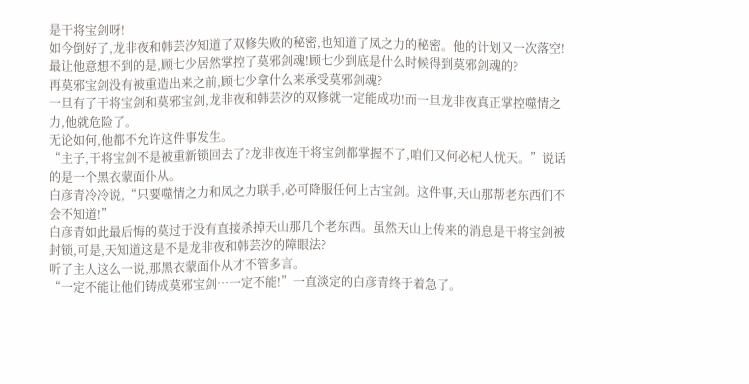是干将宝剑呀!
如今倒好了,龙非夜和韩芸汐知道了双修失败的秘密,也知道了凤之力的秘密。他的计划又一次落空!
最让他意想不到的是,顾七少居然掌控了莫邪剑魂!顾七少到底是什么时候得到莫邪剑魂的?
再莫邪宝剑没有被重造出来之前,顾七少拿什么来承受莫邪剑魂?
一旦有了干将宝剑和莫邪宝剑,龙非夜和韩芸汐的双修就一定能成功!而一旦龙非夜真正掌控噬情之力,他就危险了。
无论如何,他都不允许这件事发生。
“主子,干将宝剑不是被重新锁回去了?龙非夜连干将宝剑都掌握不了,咱们又何必杞人忧天。”说话的是一个黑衣蒙面仆从。
白彦青冷冷说,“只要噬情之力和凤之力联手,必可降服任何上古宝剑。这件事,天山那帮老东西们不会不知道!”
白彦青如此最后悔的莫过于没有直接杀掉天山那几个老东西。虽然天山上传来的消息是干将宝剑被封锁,可是,天知道这是不是龙非夜和韩芸汐的障眼法?
听了主人这么一说,那黑衣蒙面仆从才不管多言。
“一定不能让他们铸成莫邪宝剑…一定不能!”一直淡定的白彦青终于着急了。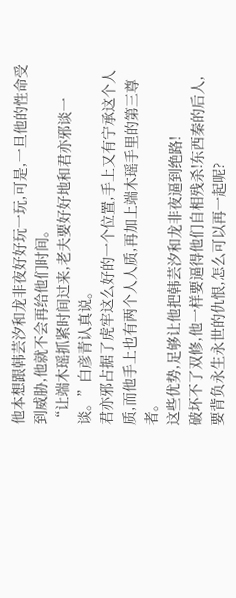他本想跟韩芸汐和龙非夜好好玩一玩,可是,一旦他的性命受到威胁,他就不会再给他们时间。
“让端木瑶抓紧时间过来,老夫要好好地和君亦邪谈一谈。”白彦青认真说。
君亦邪占据了虎牢这么好的一个位置,手上又有宁承这个人质,而他手上也有两个人人质,再加上端木瑶手里的第三尊者。
这些优势,足够让他把韩芸汐和龙非夜逼到绝路!
破坏不了双修,他一样要逼得他们自相残杀!东西秦的后人,要背负永生永世的仇恨,怎么可以再一起呢?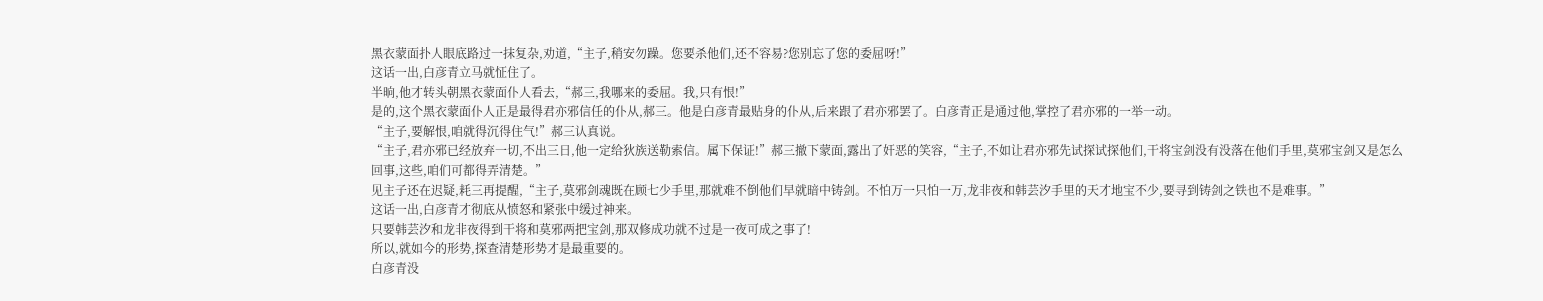黑衣蒙面扑人眼底路过一抹复杂,劝道,“主子,稍安勿躁。您要杀他们,还不容易?您别忘了您的委屈呀!”
这话一出,白彦青立马就怔住了。
半晌,他才转头朝黑衣蒙面仆人看去,“郝三,我哪来的委屈。我,只有恨!”
是的,这个黑衣蒙面仆人正是最得君亦邪信任的仆从,郝三。他是白彦青最贴身的仆从,后来跟了君亦邪罢了。白彦青正是通过他,掌控了君亦邪的一举一动。
“主子,要解恨,咱就得沉得住气!”郝三认真说。
“主子,君亦邪已经放弃一切,不出三日,他一定给狄族送勒索信。属下保证!”郝三撤下蒙面,露出了奸恶的笑容,“主子,不如让君亦邪先试探试探他们,干将宝剑没有没落在他们手里,莫邪宝剑又是怎么回事,这些,咱们可都得弄清楚。”
见主子还在迟疑,耗三再提醒,“主子,莫邪剑魂既在顾七少手里,那就难不倒他们早就暗中铸剑。不怕万一只怕一万,龙非夜和韩芸汐手里的天才地宝不少,要寻到铸剑之铁也不是难事。”
这话一出,白彦青才彻底从愤怒和紧张中缓过神来。
只要韩芸汐和龙非夜得到干将和莫邪两把宝剑,那双修成功就不过是一夜可成之事了!
所以,就如今的形势,探查清楚形势才是最重要的。
白彦青没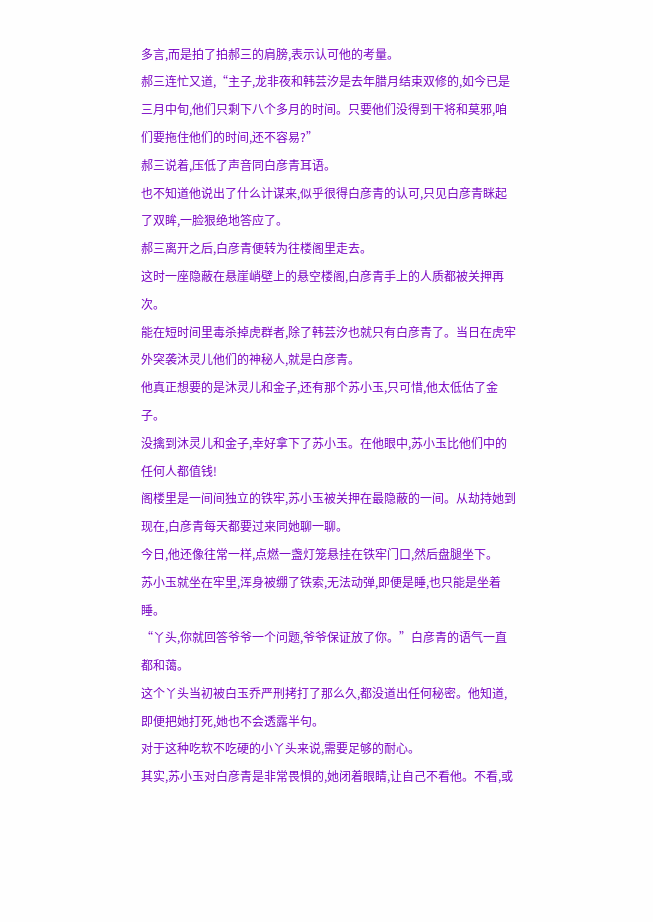多言,而是拍了拍郝三的肩膀,表示认可他的考量。
郝三连忙又道,“主子,龙非夜和韩芸汐是去年腊月结束双修的,如今已是三月中旬,他们只剩下八个多月的时间。只要他们没得到干将和莫邪,咱们要拖住他们的时间,还不容易?”
郝三说着,压低了声音同白彦青耳语。
也不知道他说出了什么计谋来,似乎很得白彦青的认可,只见白彦青眯起了双眸,一脸狠绝地答应了。
郝三离开之后,白彦青便转为往楼阁里走去。
这时一座隐蔽在悬崖峭壁上的悬空楼阁,白彦青手上的人质都被关押再次。
能在短时间里毒杀掉虎群者,除了韩芸汐也就只有白彦青了。当日在虎牢外突袭沐灵儿他们的神秘人,就是白彦青。
他真正想要的是沐灵儿和金子,还有那个苏小玉,只可惜,他太低估了金子。
没擒到沐灵儿和金子,幸好拿下了苏小玉。在他眼中,苏小玉比他们中的任何人都值钱!
阁楼里是一间间独立的铁牢,苏小玉被关押在最隐蔽的一间。从劫持她到现在,白彦青每天都要过来同她聊一聊。
今日,他还像往常一样,点燃一盏灯笼悬挂在铁牢门口,然后盘腿坐下。
苏小玉就坐在牢里,浑身被绷了铁索,无法动弹,即便是睡,也只能是坐着睡。
“丫头,你就回答爷爷一个问题,爷爷保证放了你。”白彦青的语气一直都和蔼。
这个丫头当初被白玉乔严刑拷打了那么久,都没道出任何秘密。他知道,即便把她打死,她也不会透露半句。
对于这种吃软不吃硬的小丫头来说,需要足够的耐心。
其实,苏小玉对白彦青是非常畏惧的,她闭着眼睛,让自己不看他。不看,或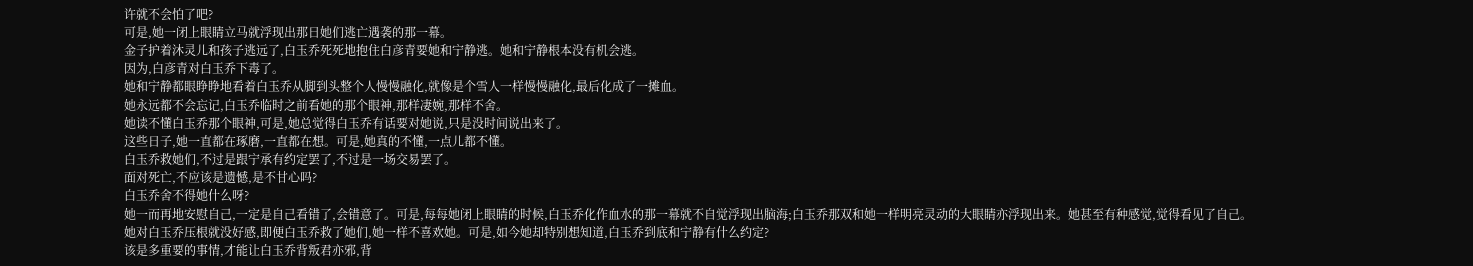许就不会怕了吧?
可是,她一闭上眼睛立马就浮现出那日她们逃亡遇袭的那一幕。
金子护着沐灵儿和孩子逃远了,白玉乔死死地抱住白彦青要她和宁静逃。她和宁静根本没有机会逃。
因为,白彦青对白玉乔下毒了。
她和宁静都眼睁睁地看着白玉乔从脚到头整个人慢慢融化,就像是个雪人一样慢慢融化,最后化成了一摊血。
她永远都不会忘记,白玉乔临时之前看她的那个眼神,那样凄婉,那样不舍。
她读不懂白玉乔那个眼神,可是,她总觉得白玉乔有话要对她说,只是没时间说出来了。
这些日子,她一直都在琢磨,一直都在想。可是,她真的不懂,一点儿都不懂。
白玉乔救她们,不过是跟宁承有约定罢了,不过是一场交易罢了。
面对死亡,不应该是遗憾,是不甘心吗?
白玉乔舍不得她什么呀?
她一而再地安慰自己,一定是自己看错了,会错意了。可是,每每她闭上眼睛的时候,白玉乔化作血水的那一幕就不自觉浮现出脑海;白玉乔那双和她一样明亮灵动的大眼睛亦浮现出来。她甚至有种感觉,觉得看见了自己。
她对白玉乔压根就没好感,即便白玉乔救了她们,她一样不喜欢她。可是,如今她却特别想知道,白玉乔到底和宁静有什么约定?
该是多重要的事情,才能让白玉乔背叛君亦邪,背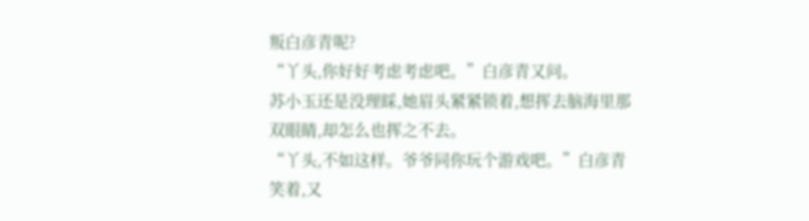叛白彦青呢?
“丫头,你好好考虑考虑吧。”白彦青又问。
苏小玉还是没理睬,她眉头紧紧锁着,想挥去脑海里那双眼睛,却怎么也挥之不去。
“丫头,不如这样。爷爷同你玩个游戏吧。”白彦青笑着,又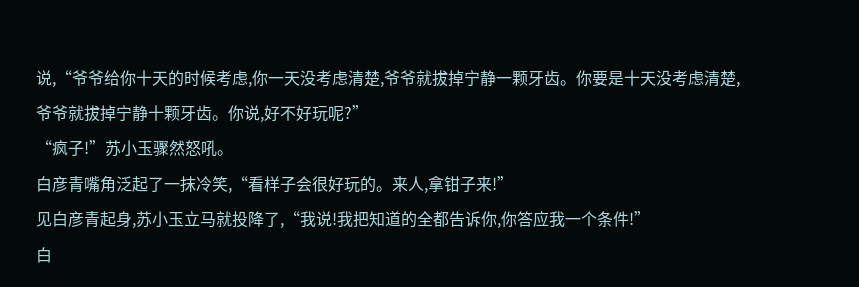说,“爷爷给你十天的时候考虑,你一天没考虑清楚,爷爷就拔掉宁静一颗牙齿。你要是十天没考虑清楚,爷爷就拔掉宁静十颗牙齿。你说,好不好玩呢?”
“疯子!”苏小玉骤然怒吼。
白彦青嘴角泛起了一抹冷笑,“看样子会很好玩的。来人,拿钳子来!”
见白彦青起身,苏小玉立马就投降了,“我说!我把知道的全都告诉你,你答应我一个条件!”
白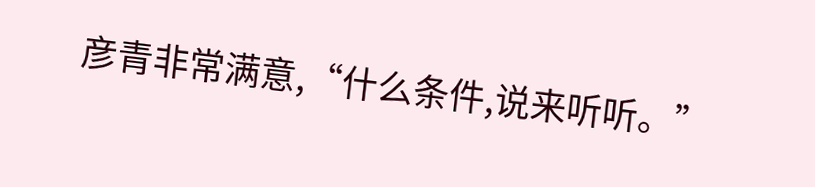彦青非常满意,“什么条件,说来听听。”